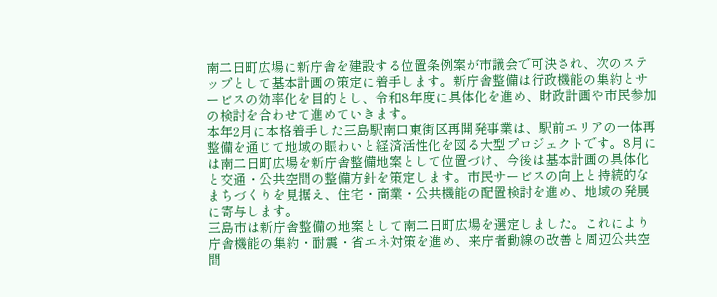南二日町広場に新庁舎を建設する位置条例案が市議会で可決され、次のステップとして基本計画の策定に着手します。新庁舎整備は行政機能の集約とサービスの効率化を目的とし、令和8年度に具体化を進め、財政計画や市民参加の検討を合わせて進めていきます。
本年2月に本格着手した三島駅南口東街区再開発事業は、駅前エリアの一体再整備を通じて地域の賑わいと経済活性化を図る大型プロジェクトです。8月には南二日町広場を新庁舎整備地案として位置づけ、今後は基本計画の具体化と交通・公共空間の整備方針を策定します。市民サービスの向上と持続的なまちづくりを見据え、住宅・商業・公共機能の配置検討を進め、地域の発展に寄与します。
三島市は新庁舎整備の地案として南二日町広場を選定しました。これにより庁舎機能の集約・耐震・省エネ対策を進め、来庁者動線の改善と周辺公共空間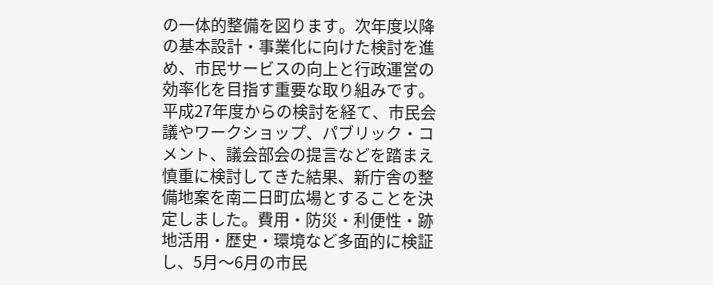の一体的整備を図ります。次年度以降の基本設計・事業化に向けた検討を進め、市民サービスの向上と行政運営の効率化を目指す重要な取り組みです。
平成27年度からの検討を経て、市民会議やワークショップ、パブリック・コメント、議会部会の提言などを踏まえ慎重に検討してきた結果、新庁舎の整備地案を南二日町広場とすることを決定しました。費用・防災・利便性・跡地活用・歴史・環境など多面的に検証し、5月〜6月の市民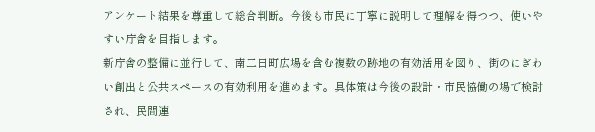アンケート結果を尊重して総合判断。今後も市民に丁寧に説明して理解を得つつ、使いやすい庁舎を目指します。
新庁舎の整備に並行して、南二日町広場を含む複数の跡地の有効活用を図り、街のにぎわい創出と公共スペースの有効利用を進めます。具体策は今後の設計・市民協働の場で検討され、民間連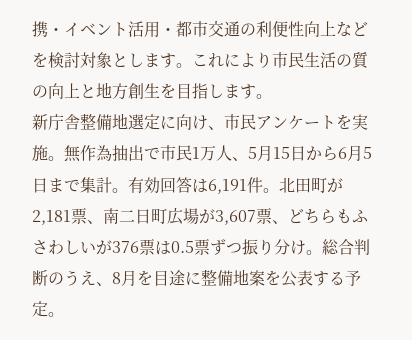携・イベント活用・都市交通の利便性向上などを検討対象とします。これにより市民生活の質の向上と地方創生を目指します。
新庁舎整備地選定に向け、市民アンケートを実施。無作為抽出で市民1万人、5月15日から6月5日まで集計。有効回答は6,191件。北田町が2,181票、南二日町広場が3,607票、どちらもふさわしいが376票は0.5票ずつ振り分け。総合判断のうえ、8月を目途に整備地案を公表する予定。